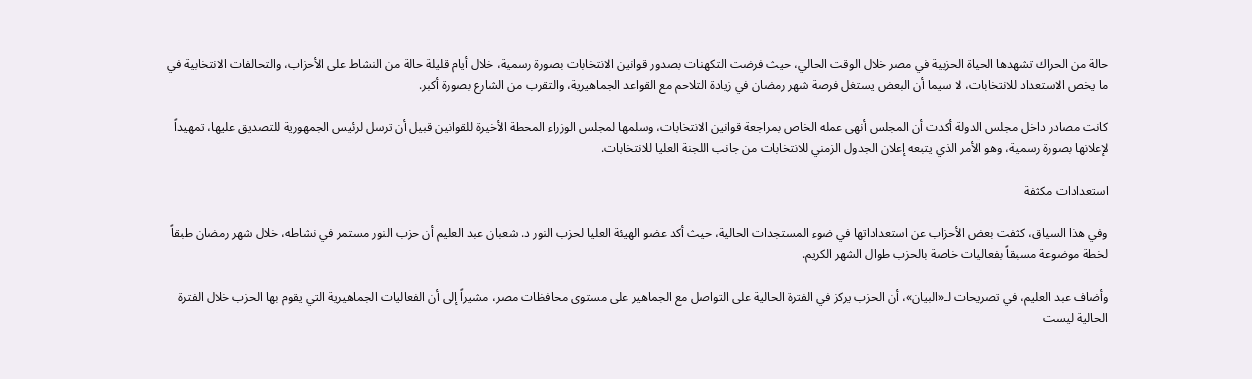حالة من الحراك تشهدها الحياة الحزبية في مصر خلال الوقت الحالي، حيث فرضت التكهنات بصدور قوانين الانتخابات بصورة رسمية، خلال أيام قليلة حالة من النشاط على الأحزاب، والتحالفات الانتخابية في ما يخص الاستعداد للانتخابات، لا سيما أن البعض يستغل فرصة شهر رمضان في زيادة التلاحم مع القواعد الجماهيرية، والتقرب من الشارع بصورة أكبر.

كانت مصادر داخل مجلس الدولة أكدت أن المجلس أنهى عمله الخاص بمراجعة قوانين الانتخابات، وسلمها لمجلس الوزراء المحطة الأخيرة للقوانين قبيل أن ترسل لرئيس الجمهورية للتصديق عليها، تمهيداً لإعلانها بصورة رسمية، وهو الأمر الذي يتبعه إعلان الجدول الزمني للانتخابات من جانب اللجنة العليا للانتخابات.

استعدادات مكثفة

وفي هذا السياق، كثفت بعض الأحزاب عن استعداداتها في ضوء المستجدات الحالية، حيث أكد عضو الهيئة العليا لحزب النور د. شعبان عبد العليم أن حزب النور مستمر في نشاطه، خلال شهر رمضان طبقاً لخطة موضوعة مسبقاً بفعاليات خاصة بالحزب طوال الشهر الكريم.

وأضاف عبد العليم، في تصريحات لـ«البيان»، أن الحزب يركز في الفترة الحالية على التواصل مع الجماهير على مستوى محافظات مصر، مشيراً إلى أن الفعاليات الجماهيرية التي يقوم بها الحزب خلال الفترة الحالية ليست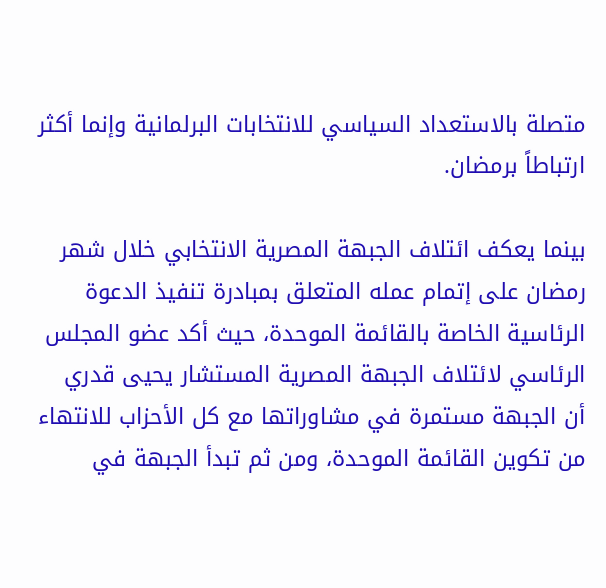متصلة بالاستعداد السياسي للانتخابات البرلمانية وإنما أكثر ارتباطاً برمضان.

بينما يعكف ائتلاف الجبهة المصرية الانتخابي خلال شهر رمضان على إتمام عمله المتعلق بمبادرة تنفيذ الدعوة الرئاسية الخاصة بالقائمة الموحدة، حيث أكد عضو المجلس الرئاسي لائتلاف الجبهة المصرية المستشار يحيى قدري أن الجبهة مستمرة في مشاوراتها مع كل الأحزاب للانتهاء من تكوين القائمة الموحدة، ومن ثم تبدأ الجبهة في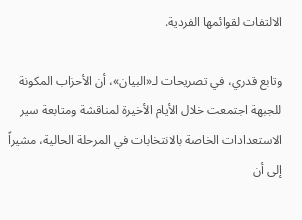الالتفات لقوائمها الفردية.

وتابع قدري، في تصريحات لـ«البيان»، أن الأحزاب المكونة للجبهة اجتمعت خلال الأيام الأخيرة لمناقشة ومتابعة سير الاستعدادات الخاصة بالانتخابات في المرحلة الحالية، مشيراً إلى أن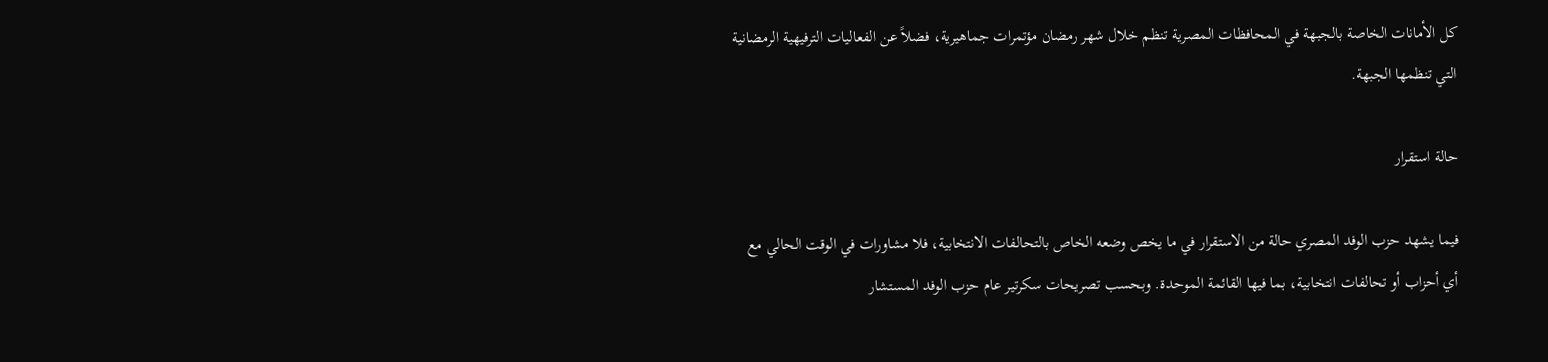كل الأمانات الخاصة بالجبهة في المحافظات المصرية تنظم خلال شهر رمضان مؤتمرات جماهيرية، فضلاً عن الفعاليات الترفيهية الرمضانية التي تنظمها الجبهة.

حالة استقرار

فيما يشهد حزب الوفد المصري حالة من الاستقرار في ما يخص وضعه الخاص بالتحالفات الانتخابية، فلا مشاورات في الوقت الحالي مع أي أحزاب أو تحالفات انتخابية، بما فيها القائمة الموحدة. وبحسب تصريحات سكرتير عام حزب الوفد المستشار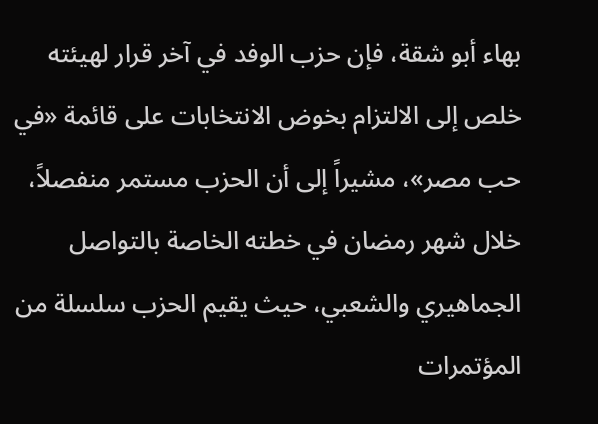بهاء أبو شقة، فإن حزب الوفد في آخر قرار لهيئته خلص إلى الالتزام بخوض الانتخابات على قائمة «في حب مصر»، مشيراً إلى أن الحزب مستمر منفصلاً، خلال شهر رمضان في خطته الخاصة بالتواصل الجماهيري والشعبي، حيث يقيم الحزب سلسلة من المؤتمرات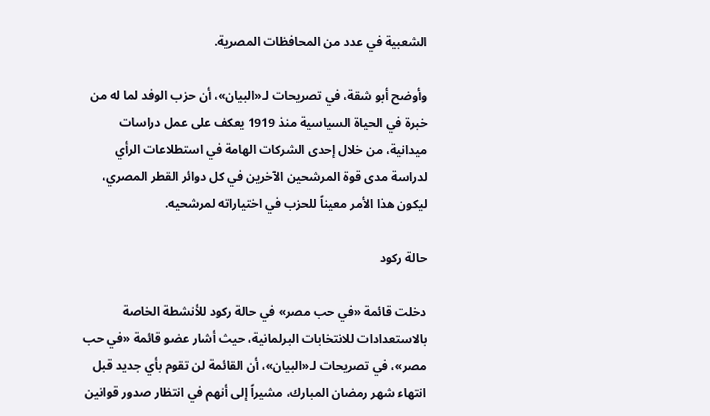الشعبية في عدد من المحافظات المصرية.

وأوضح أبو شقة، في تصريحات لـ«البيان»، أن حزب الوفد لما له من خبرة في الحياة السياسية منذ 1919 يعكف على عمل دراسات ميدانية، من خلال إحدى الشركات الهامة في استطلاعات الرأي لدراسة مدى قوة المرشحين الآخرين في كل دوائر القطر المصري، ليكون هذا الأمر معيناً للحزب في اختياراته لمرشحيه.

حالة ركود

دخلت قائمة «في حب مصر» في حالة ركود للأنشطة الخاصة بالاستعدادات للانتخابات البرلمانية، حيث أشار عضو قائمة «في حب مصر»، في تصريحات لـ«البيان»، أن القائمة لن تقوم بأي جديد قبل انتهاء شهر رمضان المبارك، مشيراً إلى أنهم في انتظار صدور قوانين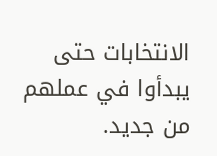الانتخابات حتى يبدأوا في عملهم من جديد.